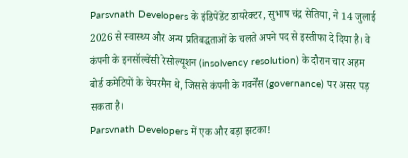Parsvnath Developers के इंडिपेंडेंट डायरेक्टर, सुभाष चंद्र सेतिया, ने 14 जुलाई 2026 से स्वास्थ्य और अन्य प्रतिबद्धताओं के चलते अपने पद से इस्तीफा दे दिया है। वे कंपनी के इनसॉल्वेंसी रेसोल्यूशन (insolvency resolution) के दौरान चार अहम बोर्ड कमेटियों के चेयरमैन थे, जिससे कंपनी के गवर्नेंस (governance) पर असर पड़ सकता है।
Parsvnath Developers में एक और बड़ा झटका!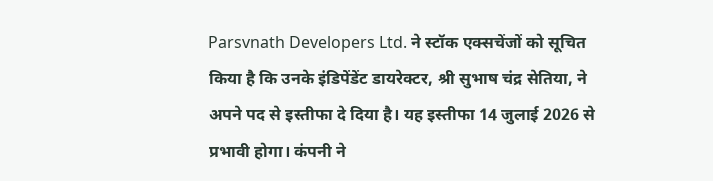Parsvnath Developers Ltd. ने स्टॉक एक्सचेंजों को सूचित किया है कि उनके इंडिपेंडेंट डायरेक्टर, श्री सुभाष चंद्र सेतिया, ने अपने पद से इस्तीफा दे दिया है। यह इस्तीफा 14 जुलाई 2026 से प्रभावी होगा। कंपनी ने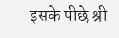इसके पीछे श्री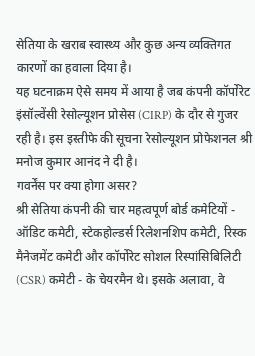सेतिया के खराब स्वास्थ्य और कुछ अन्य व्यक्तिगत कारणों का हवाला दिया है।
यह घटनाक्रम ऐसे समय में आया है जब कंपनी कॉर्पोरेट इंसॉल्वेंसी रेसोल्यूशन प्रोसेस (CIRP) के दौर से गुजर रही है। इस इस्तीफे की सूचना रेसोल्यूशन प्रोफेशनल श्री मनोज कुमार आनंद ने दी है।
गवर्नेंस पर क्या होगा असर?
श्री सेतिया कंपनी की चार महत्वपूर्ण बोर्ड कमेटियों - ऑडिट कमेटी, स्टेकहोल्डर्स रिलेशनशिप कमेटी, रिस्क मैनेजमेंट कमेटी और कॉर्पोरेट सोशल रिस्पांसिबिलिटी (CSR) कमेटी - के चेयरमैन थे। इसके अलावा, वे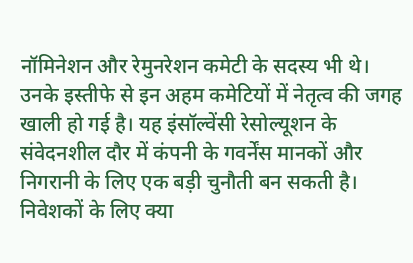नॉमिनेशन और रेमुनरेशन कमेटी के सदस्य भी थे।
उनके इस्तीफे से इन अहम कमेटियों में नेतृत्व की जगह खाली हो गई है। यह इंसॉल्वेंसी रेसोल्यूशन के संवेदनशील दौर में कंपनी के गवर्नेंस मानकों और निगरानी के लिए एक बड़ी चुनौती बन सकती है।
निवेशकों के लिए क्या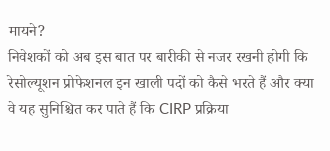मायने?
निवेशकों को अब इस बात पर बारीकी से नजर रखनी होगी कि रेसोल्यूशन प्रोफेशनल इन खाली पदों को कैसे भरते हैं और क्या वे यह सुनिश्चित कर पाते हैं कि CIRP प्रक्रिया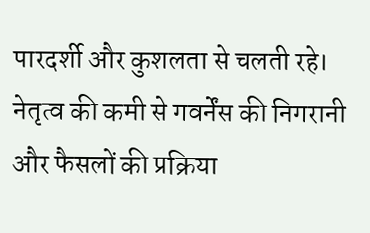पारदर्शी और कुशलता से चलती रहे। नेतृत्व की कमी से गवर्नेंस की निगरानी और फैसलों की प्रक्रिया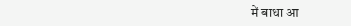में बाधा आ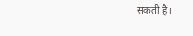सकती है।